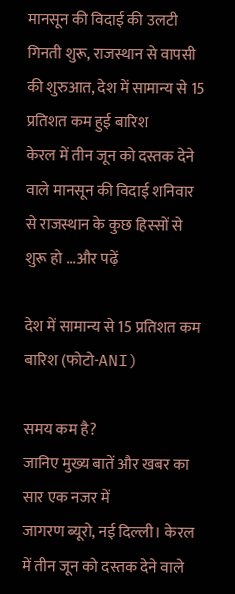मानसून की विदाई की उलटी गिनती शुरू, राजस्थान से वापसी की शुरुआत, देश में सामान्य से 15 प्रतिशत कम हुई बारिश
केरल में तीन जून को दस्तक देने वाले मानसून की विदाई शनिवार से राजस्थान के कुछ हिस्सों से शुरू हो ...और पढ़ें

देश में सामान्य से 15 प्रतिशत कम बारिश (फोटो-ANI)

समय कम है?
जानिए मुख्य बातें और खबर का सार एक नजर में
जागरण ब्यूरो, नई दिल्ली। केरल में तीन जून को दस्तक देने वाले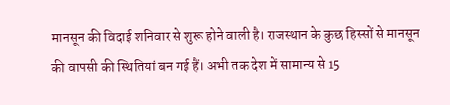मानसून की विदाई शनिवार से शुरू होने वाली है। राजस्थान के कुछ हिस्सों से मानसून की वापसी की स्थितियां बन गई हैं। अभी तक देश में सामान्य से 15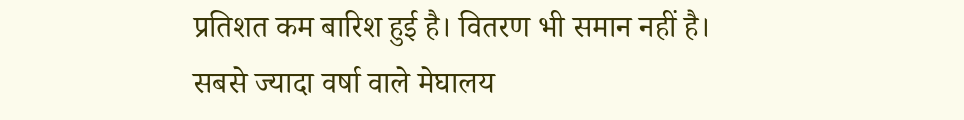प्रतिशत कम बारिश हुई है। वितरण भी समान नहीं है।
सबसे ज्यादा वर्षा वाले मेघालय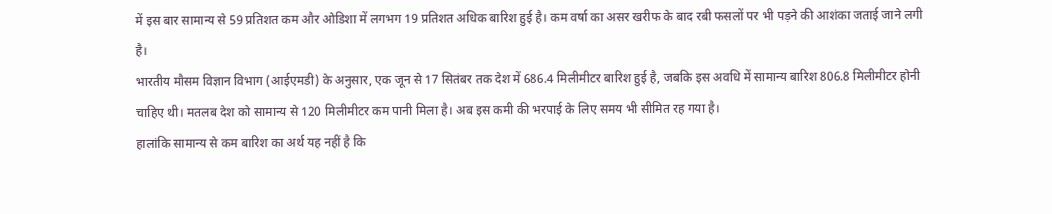में इस बार सामान्य से 59 प्रतिशत कम और ओडिशा में लगभग 19 प्रतिशत अधिक बारिश हुई है। कम वर्षा का असर खरीफ के बाद रबी फसलों पर भी पड़ने की आशंका जताई जाने लगी है।
भारतीय मौसम विज्ञान विभाग (आईएमडी) के अनुसार, एक जून से 17 सितंबर तक देश में 686.4 मिलीमीटर बारिश हुई है, जबकि इस अवधि में सामान्य बारिश 806.8 मिलीमीटर होनी चाहिए थी। मतलब देश को सामान्य से 120 मिलीमीटर कम पानी मिला है। अब इस कमी की भरपाई के लिए समय भी सीमित रह गया है।
हालांकि सामान्य से कम बारिश का अर्थ यह नहीं है कि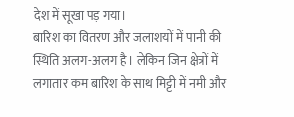देश में सूखा पड़ गया।
बारिश का वितरण और जलाशयों में पानी की स्थिति अलग-अलग है। लेकिन जिन क्षेत्रों में लगातार कम बारिश के साथ मिट्टी में नमी और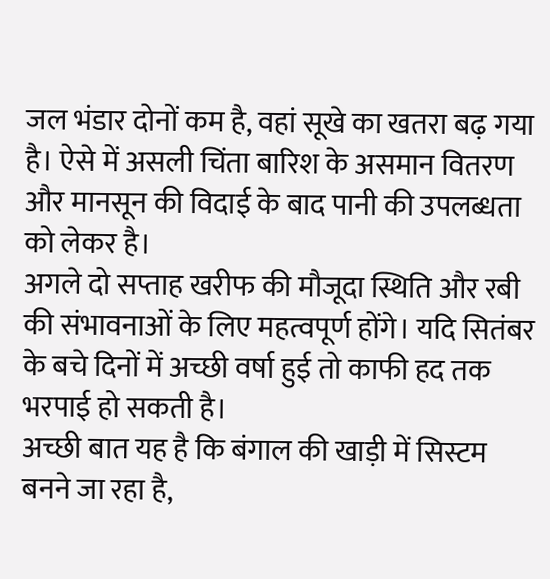जल भंडार दोनों कम है, वहां सूखे का खतरा बढ़ गया है। ऐसे में असली चिंता बारिश के असमान वितरण और मानसून की विदाई के बाद पानी की उपलब्धता को लेकर है।
अगले दो सप्ताह खरीफ की मौजूदा स्थिति और रबी की संभावनाओं के लिए महत्वपूर्ण होंगे। यदि सितंबर के बचे दिनों में अच्छी वर्षा हुई तो काफी हद तक भरपाई हो सकती है।
अच्छी बात यह है कि बंगाल की खाड़ी में सिस्टम बनने जा रहा है,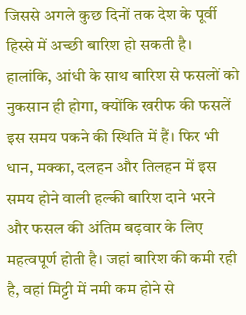जिससे अगले कुछ दिनों तक देश के पूर्वी हिस्से में अच्छी बारिश हो सकती है।
हालांकि, आंधी के साथ बारिश से फसलों को नुकसान ही होगा, क्योंकि खरीफ की फसलें इस समय पकने की स्थिति में हैं। फिर भी धान, मक्का, दलहन और तिलहन में इस समय होने वाली हल्की बारिश दाने भरने और फसल की अंतिम बढ़वार के लिए महत्वपूर्ण होती है। जहां बारिश की कमी रही है, वहां मिट्टी में नमी कम होने से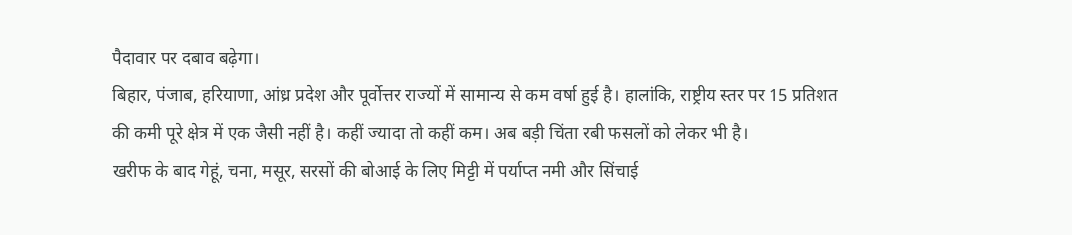पैदावार पर दबाव बढ़ेगा।
बिहार, पंजाब, हरियाणा, आंध्र प्रदेश और पूर्वोत्तर राज्यों में सामान्य से कम वर्षा हुई है। हालांकि, राष्ट्रीय स्तर पर 15 प्रतिशत की कमी पूरे क्षेत्र में एक जैसी नहीं है। कहीं ज्यादा तो कहीं कम। अब बड़ी चिंता रबी फसलों को लेकर भी है।
खरीफ के बाद गेहूं, चना, मसूर, सरसों की बोआई के लिए मिट्टी में पर्याप्त नमी और सिंचाई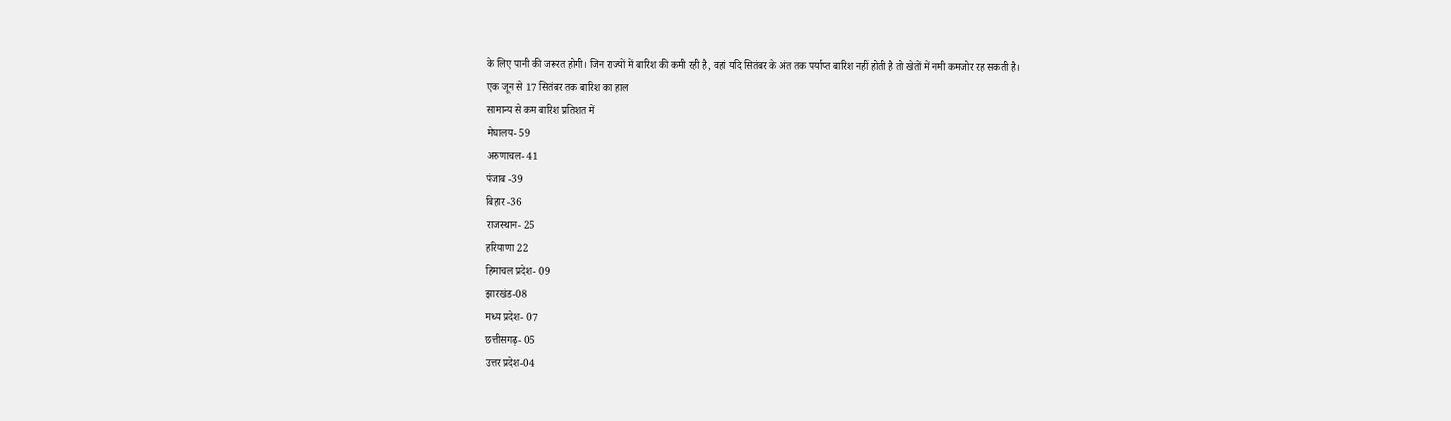के लिए पानी की जरूरत होगी। जिन राज्यों में बारिश की कमी रही है, वहां यदि सितंबर के अंत तक पर्याप्त बारिश नहीं होती है तो खेतों में नमी कमजोर रह सकती है।
एक जून से 17 सितंबर तक बारिश का हाल
सामान्य से कम बारिश प्रतिशत में
मेघालय- 59
अरुणाचल- 41
पंजाब -39
बिहार -36
राजस्थान- 25
हरियाणा 22
हिमाचल प्रदेश- 09
झारखंड-08
मध्य प्रदेश- 07
छत्तीसगढ़- 05
उत्तर प्रदेश-04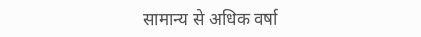सामान्य से अधिक वर्षा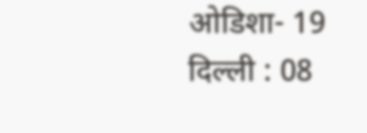ओडिशा- 19
दिल्ली : 08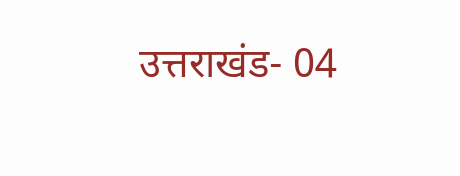उत्तराखंड- 04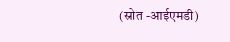(स्रोत -आईएमडी)